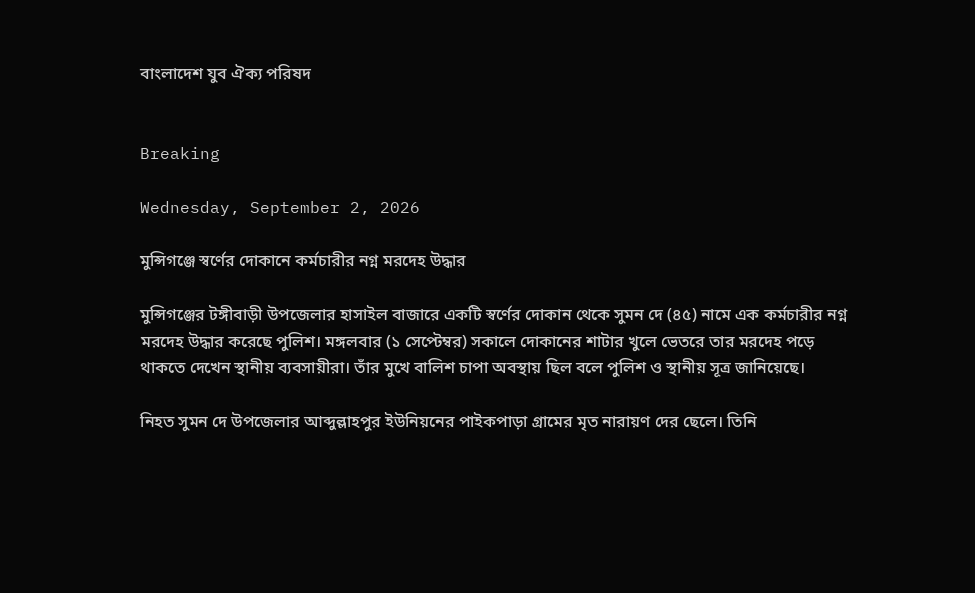বাংলাদেশ যুব ঐক্য পরিষদ


Breaking

Wednesday, September 2, 2026

মুন্সিগঞ্জে স্বর্ণের দোকানে কর্মচারীর নগ্ন মরদেহ উদ্ধার

মুন্সিগঞ্জের টঙ্গীবাড়ী উপজেলার হাসাইল বাজারে একটি স্বর্ণের দোকান থেকে সুমন দে (৪৫) নামে এক কর্মচারীর নগ্ন মরদেহ উদ্ধার করেছে পুলিশ। মঙ্গলবার (১ সেপ্টেম্বর) সকালে দোকানের শাটার খুলে ভেতরে তার মরদেহ পড়ে থাকতে দেখেন স্থানীয় ব্যবসায়ীরা। তাঁর মুখে বালিশ চাপা অবস্থায় ছিল বলে পুলিশ ও স্থানীয় সূত্র জানিয়েছে।

নিহত সুমন দে উপজেলার আব্দুল্লাহপুর ইউনিয়নের পাইকপাড়া গ্রামের মৃত নারায়ণ দের ছেলে। তিনি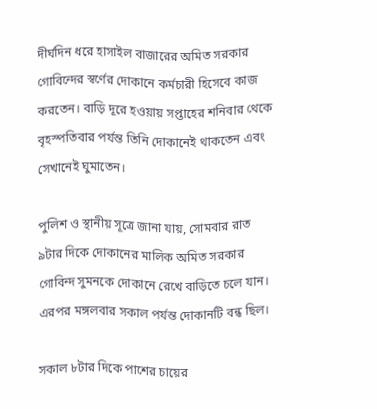দীর্ঘদিন ধরে হাসাইল বাজারের অমিত সরকার গোবিন্দের স্বর্ণের দোকানে কর্মচারী হিসেবে কাজ করতেন। বাড়ি দূরে হওয়ায় সপ্তাহের শনিবার থেকে বৃহস্পতিবার পর্যন্ত তিনি দোকানেই থাকতেন এবং সেখানেই ঘুমাতেন।

পুলিশ ও স্থানীয় সূত্রে জানা যায়, সোমবার রাত ৯টার দিকে দোকানের মালিক অমিত সরকার গোবিন্দ সুমনকে দোকানে রেখে বাড়িতে চলে যান। এরপর মঙ্গলবার সকাল পর্যন্ত দোকানটি বন্ধ ছিল।

সকাল ৮টার দিকে পাশের চায়ের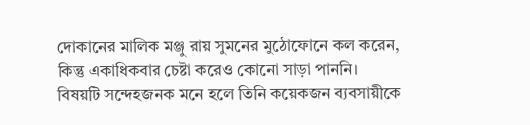দোকানের মালিক মঞ্জু রায় সুমনের মুঠোফোনে কল করেন, কিন্তু একাধিকবার চেষ্টা করেও কোনো সাড়া পাননি। বিষয়টি সন্দেহজনক মনে হলে তিনি কয়েকজন ব্যবসায়ীকে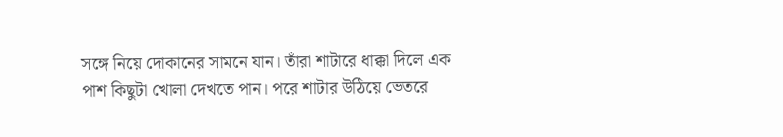সঙ্গে নিয়ে দোকানের সামনে যান। তাঁরা শাটারে ধাক্কা দিলে এক পাশ কিছুটা খোলা দেখতে পান। পরে শাটার উঠিয়ে ভেতরে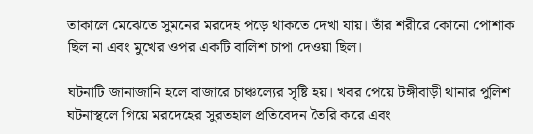তাকালে মেঝেতে সুমনের মরদেহ পড়ে থাকতে দেখা যায়। তাঁর শরীরে কোনো পোশাক ছিল না এবং মুখের ওপর একটি বালিশ চাপা দেওয়া ছিল।

ঘটনাটি জানাজানি হলে বাজারে চাঞ্চল্যের সৃষ্টি হয়। খবর পেয়ে টঙ্গীবাড়ী থানার পুলিশ ঘটনাস্থলে গিয়ে মরদেহের সুরতহাল প্রতিবেদন তৈরি করে এবং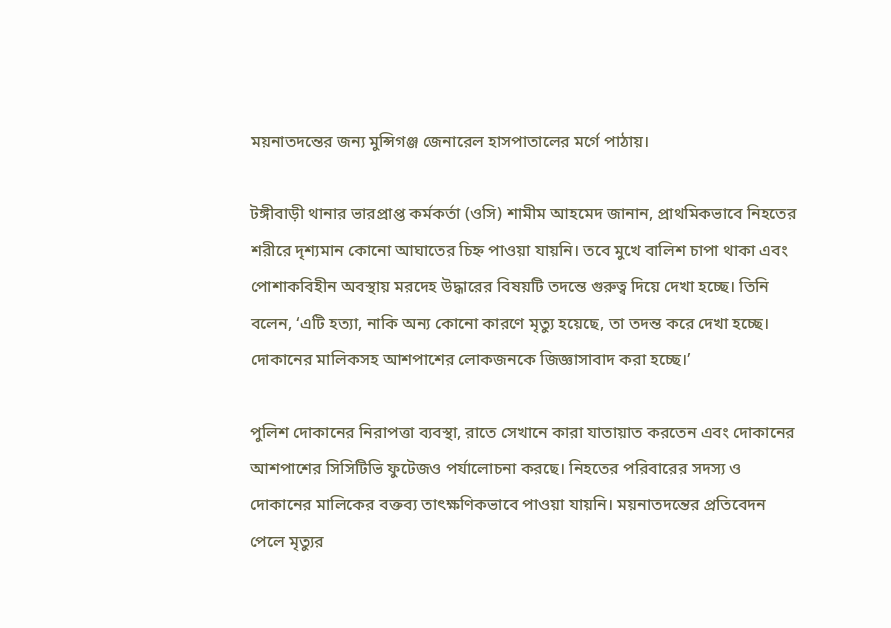ময়নাতদন্তের জন্য মুন্সিগঞ্জ জেনারেল হাসপাতালের মর্গে পাঠায়।

টঙ্গীবাড়ী থানার ভারপ্রাপ্ত কর্মকর্তা (ওসি) শামীম আহমেদ জানান, প্রাথমিকভাবে নিহতের শরীরে দৃশ্যমান কোনো আঘাতের চিহ্ন পাওয়া যায়নি। তবে মুখে বালিশ চাপা থাকা এবং পোশাকবিহীন অবস্থায় মরদেহ উদ্ধারের বিষয়টি তদন্তে গুরুত্ব দিয়ে দেখা হচ্ছে। তিনি বলেন, ‘এটি হত্যা, নাকি অন্য কোনো কারণে মৃত্যু হয়েছে, তা তদন্ত করে দেখা হচ্ছে। দোকানের মালিকসহ আশপাশের লোকজনকে জিজ্ঞাসাবাদ করা হচ্ছে।’

পুলিশ দোকানের নিরাপত্তা ব্যবস্থা, রাতে সেখানে কারা যাতায়াত করতেন এবং দোকানের আশপাশের সিসিটিভি ফুটেজও পর্যালোচনা করছে। নিহতের পরিবারের সদস্য ও দোকানের মালিকের বক্তব্য তাৎক্ষণিকভাবে পাওয়া যায়নি। ময়নাতদন্তের প্রতিবেদন পেলে মৃত্যুর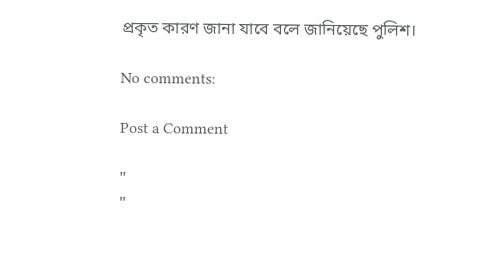প্রকৃত কারণ জানা যাবে বলে জানিয়েছে পুলিশ।

No comments:

Post a Comment

"
"